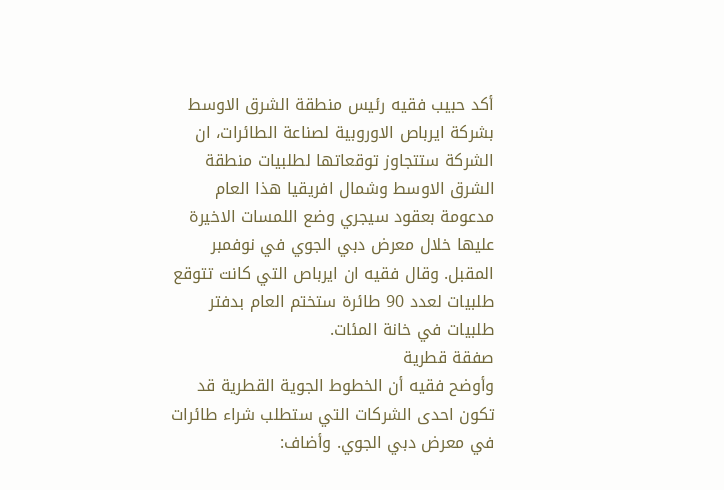أكد حبيب فقيه رئيس منطقة الشرق الاوسط بشركة ايرباص الاوروبية لصناعة الطائرات، ان الشركة ستتجاوز توقعاتها لطلبيات منطقة الشرق الاوسط وشمال افريقيا هذا العام مدعومة بعقود سيجري وضع اللمسات الاخيرة عليها خلال معرض دبي الجوي في نوفمبر المقبل. وقال فقيه ان ايرباص التي كانت تتوقع طلبيات لعدد 90 طائرة ستختم العام بدفتر طلبيات في خانة المئات.
صفقة قطرية
وأوضح فقيه أن الخطوط الجوية القطرية قد تكون احدى الشركات التي ستطلب شراء طائرات في معرض دبي الجوي. وأضاف: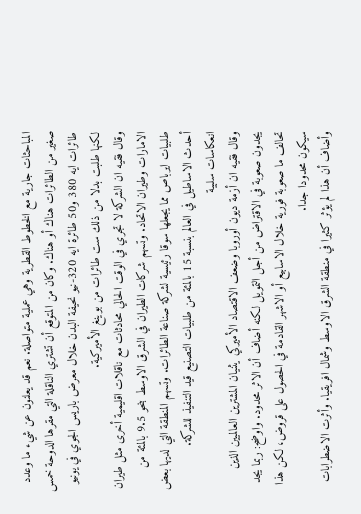المباحثات جارية مع الخطوط القطرية وهي عملية متواصلة. نعم قد يعلنون عن شيء ما وعدد صغير من الطائرات هناك أو هناك. وكان من المتوقع أن تشتري الناقلة التي مقرها الدوحة خمس طائرات ايه 380 و50 طائرة ايه 320-نيو نحيفة البدن خلال معرض باريس الجوي في يونيو لكنها طلبت بدلا من ذلك ست طائرات من بوينغ الأميركية.
وقال فقيه ان الشركة لا تجري في الوقت الحالي محادثات مع ناقلات اقليمية أخرى مثل طيران الامارات وطيران الاتحاد. وتسهم شركات الطيران في الشرق الاوسط بنحو 9.5 بالمئة من طلبيات ايرباص مما يجعلها سوقا رئيسية لشركة صناعة الطائرات. وتسهم المنطقة التي لديها بعض أحدث الاساطيل في العالم بنسبة 15 بالمئة من طلبيات التصنيع قيد التنفيذ للشركة.
انعكاسات سلبية
وقال فقيه ان أزمة ديون أوروبا وضعف الاقتصاد الأميركي يثنيان المشترين العالميين الذين يجدون صعوبة في الاقتراض من أجل التمويل لكنه أضاف أن الاثر محدود. واوضح: ربما يجد تحالف ما صعوبة فورية خلال الاسابيع أو الاشهر القادمة في الحصول على قروض، لكن هذا سيكون محدودا جدا.
وأضاف أن هذا لم يؤثر كثيرا في منطقة الشرق الاوسط وشمال افريقيا. وأثرت الاضطرابات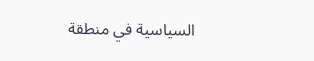السياسية في منطقة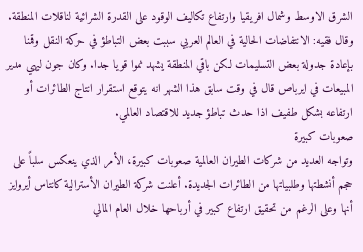الشرق الاوسط وشمال افريقيا وارتفاع تكاليف الوقود على القدرة الشرائية لناقلات المنطقة. وقال فقيه: الانتفاضات الحالية في العالم العربي سببت بعض التباطؤ في حركة النقل وقمنا بإعادة جدولة بعض التسليمات لكن باقي المنطقة يشهد نموا قويا جدا. وكان جون ليهي مدير المبيعات في ايرباص قال في وقت سابق هذا الشهر انه يتوقع استقرار انتاج الطائرات أو ارتفاعه بشكل طفيف اذا حدث تباطؤ جديد للاقتصاد العالمي.
صعوبات كبيرة
وتواجه العديد من شركات الطيران العالمية صعوبات كبيرة، الأمر الذي ينعكس سلباً على حجم أنشطتها وطلبياتها من الطائرات الجديدة. أعلنت شركة الطيران الأسترالية كانتاس أيروايز أنها وعلى الرغم من تحقيق ارتفاع كبير في أرباحها خلال العام المالي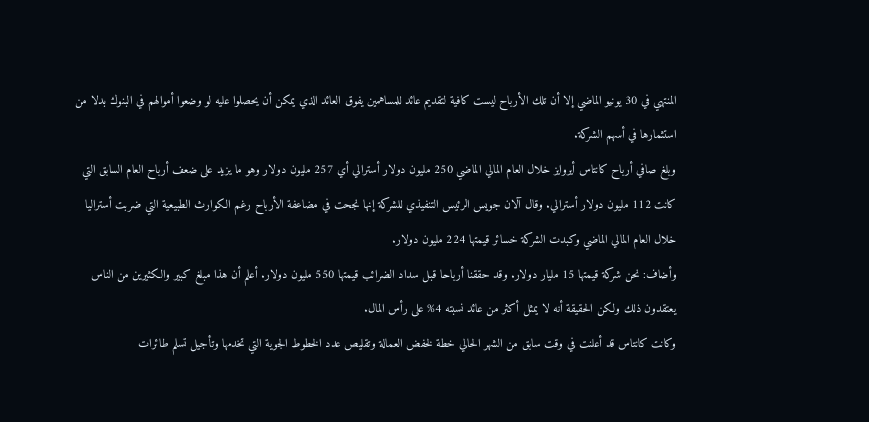المنتهي في 30 يونيو الماضي إلا أن تلك الأرباح ليست كافية لتقديم عائد للمساهمين يفوق العائد الذي يمكن أن يحصلوا عليه لو وضعوا أموالهم في البنوك بدلا من استثمارها في أسهم الشركة.
وبلغ صافي أرباح كانتاس أيروايز خلال العام المالي الماضي 250 مليون دولار أسترالي أي 257 مليون دولار وهو ما يزيد على ضعف أرباح العام السابق التي كانت 112 مليون دولار أسترالي. وقال آلان جويس الرئيس التنفيذي للشركة إنها نجحت في مضاعفة الأرباح رغم الكوارث الطبيعية التي ضربت أستراليا خلال العام المالي الماضي وكبدت الشركة خسائر قيمتها 224 مليون دولار.
وأضاف: نحن شركة قيمتها 15 مليار دولار. وقد حققنا أرباحا قبل سداد الضرائب قيمتها 550 مليون دولار. أعلم أن هذا مبلغ كبير والكثيرين من الناس يعتقدون ذلك ولكن الحقيقة أنه لا يمثل أكثر من عائد نسبته 4% على رأس المال.
وكانت كانتاس قد أعلنت في وقت سابق من الشهر الحالي خطة لخفض العمالة وتقليص عدد الخطوط الجوية التي تخدمها وتأجيل تسلم طائرات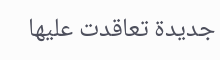جديدة تعاقدت عليها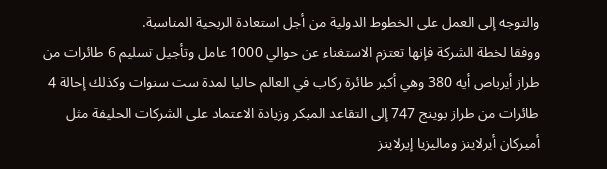والتوجه إلى العمل على الخطوط الدولية من أجل استعادة الربحية المناسبة.
ووفقا لخطة الشركة فإنها تعتزم الاستغناء عن حوالي 1000 عامل وتأجيل تسليم 6 طائرات من طراز أيرباص أيه 380 وهي أكبر طائرة ركاب في العالم حاليا لمدة ست سنوات وكذلك إحالة 4 طائرات من طراز بوينج 747 إلى التقاعد المبكر وزيادة الاعتماد على الشركات الحليفة مثل أميركان أيرلاينز وماليزيا إيرلاينز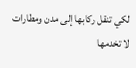لكي تنقل ركابها إلى مدن ومطارات لا تخدمها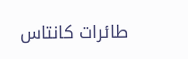طائرات كانتاس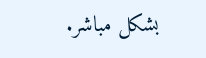بشكل مباشر.